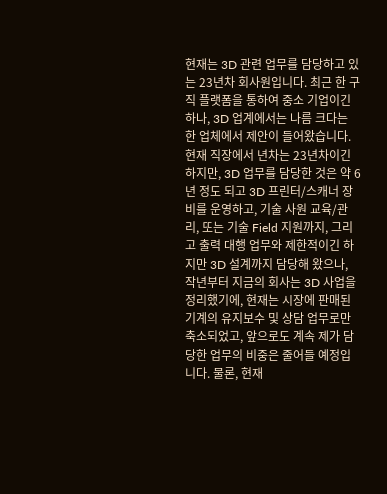현재는 3D 관련 업무를 담당하고 있는 23년차 회사원입니다. 최근 한 구직 플랫폼을 통하여 중소 기업이긴 하나, 3D 업계에서는 나름 크다는 한 업체에서 제안이 들어왔습니다. 현재 직장에서 년차는 23년차이긴 하지만, 3D 업무를 담당한 것은 약 6년 정도 되고 3D 프린터/스캐너 장비를 운영하고, 기술 사원 교육/관리, 또는 기술 Field 지원까지, 그리고 출력 대행 업무와 제한적이긴 하지만 3D 설계까지 담당해 왔으나, 작년부터 지금의 회사는 3D 사업을 정리했기에, 현재는 시장에 판매된 기계의 유지보수 및 상담 업무로만 축소되었고, 앞으로도 계속 제가 담당한 업무의 비중은 줄어들 예정입니다. 물론, 현재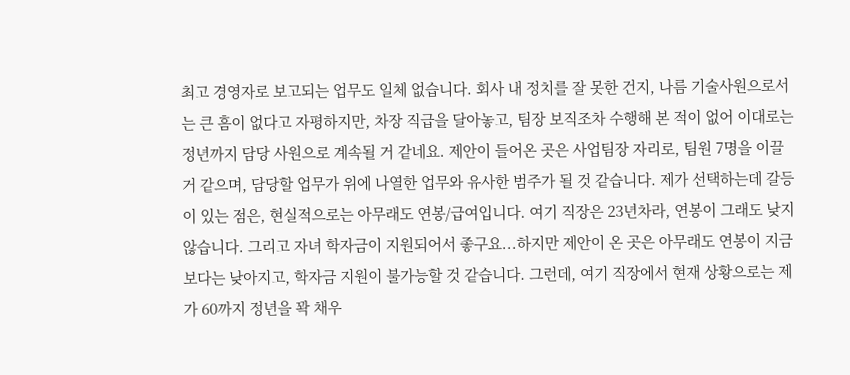최고 경영자로 보고되는 업무도 일체 없습니다. 회사 내 정치를 잘 못한 건지, 나름 기술사원으로서는 큰 흠이 없다고 자평하지만, 차장 직급을 달아놓고, 팀장 보직조차 수행해 본 적이 없어 이대로는 정년까지 담당 사원으로 계속될 거 같네요. 제안이 들어온 곳은 사업팀장 자리로, 팀원 7명을 이끌거 같으며, 담당할 업무가 위에 나열한 업무와 유사한 범주가 될 것 같습니다. 제가 선택하는데 갈등이 있는 점은, 현실적으로는 아무래도 연봉/급여입니다. 여기 직장은 23년차라, 연봉이 그래도 낮지 않습니다. 그리고 자녀 학자금이 지원되어서 좋구요...하지만 제안이 온 곳은 아무래도 연봉이 지금보다는 낮아지고, 학자금 지원이 불가능할 것 같습니다. 그런데, 여기 직장에서 현재 상황으로는 제가 60까지 정년을 꽉 채우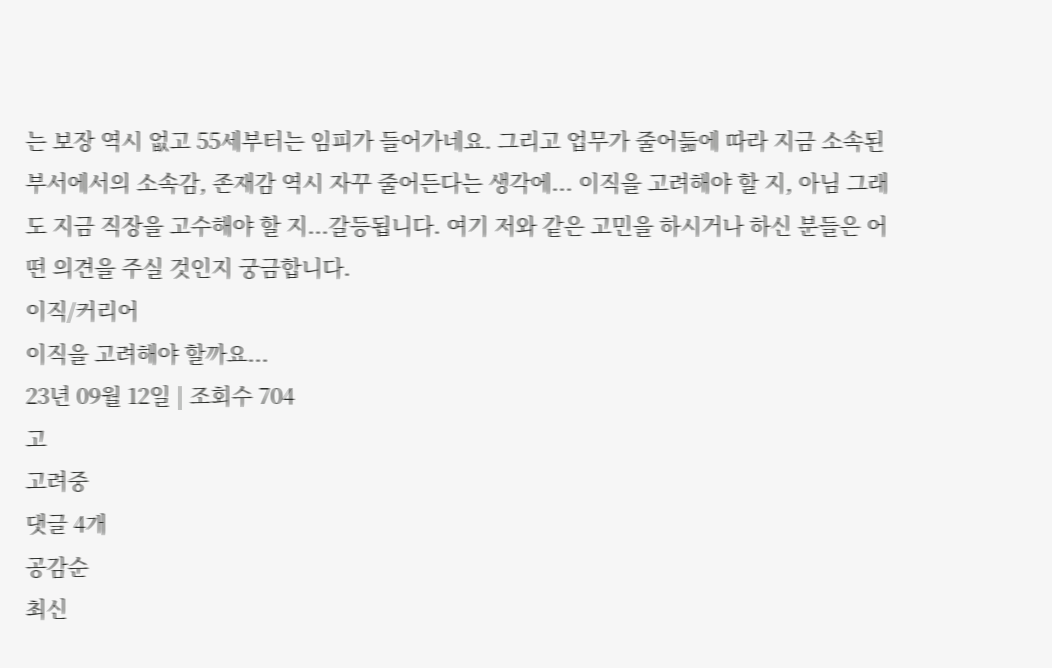는 보장 역시 없고 55세부터는 임피가 들어가네요. 그리고 업무가 줄어듦에 따라 지금 소속된 부서에서의 소속감, 존재감 역시 자꾸 줄어든다는 생각에... 이직을 고려해야 할 지, 아님 그래도 지금 직장을 고수해야 할 지...갈등됩니다. 여기 저와 같은 고민을 하시거나 하신 분들은 어떤 의견을 주실 것인지 궁금합니다.
이직/커리어
이직을 고려해야 할까요...
23년 09월 12일 | 조회수 704
고
고려중
댓글 4개
공감순
최신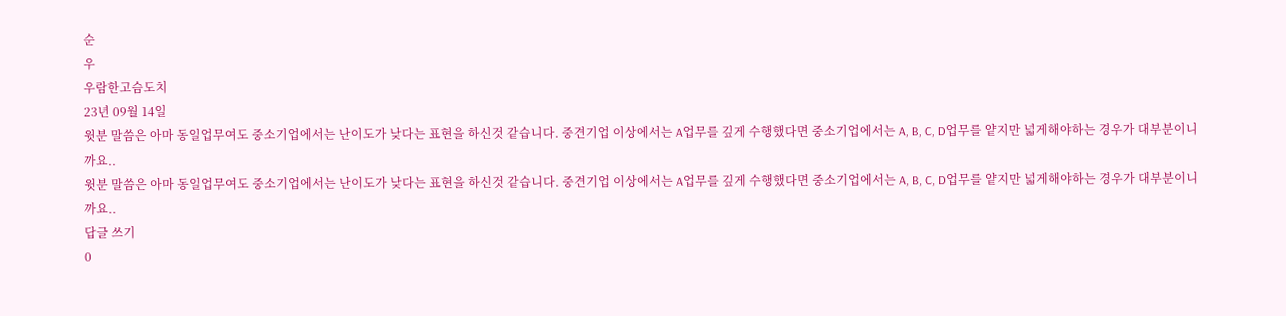순
우
우람한고슴도치
23년 09월 14일
윗분 말씀은 아마 동일업무여도 중소기업에서는 난이도가 낮다는 표현을 하신것 같습니다. 중견기업 이상에서는 A업무를 깊게 수행했다면 중소기업에서는 A, B, C, D업무를 얕지만 넓게해야하는 경우가 대부분이니까요..
윗분 말씀은 아마 동일업무여도 중소기업에서는 난이도가 낮다는 표현을 하신것 같습니다. 중견기업 이상에서는 A업무를 깊게 수행했다면 중소기업에서는 A, B, C, D업무를 얕지만 넓게해야하는 경우가 대부분이니까요..
답글 쓰기
0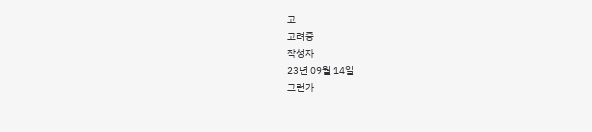고
고려중
작성자
23년 09월 14일
그런가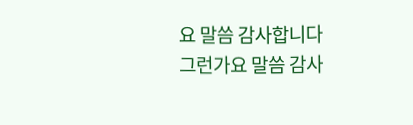요 말씀 감사합니다
그런가요 말씀 감사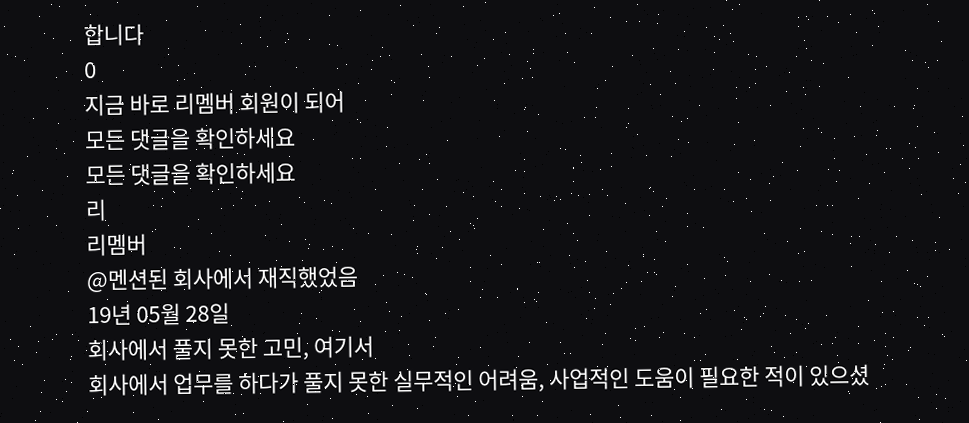합니다
0
지금 바로 리멤버 회원이 되어
모든 댓글을 확인하세요
모든 댓글을 확인하세요
리
리멤버
@멘션된 회사에서 재직했었음
19년 05월 28일
회사에서 풀지 못한 고민, 여기서
회사에서 업무를 하다가 풀지 못한 실무적인 어려움, 사업적인 도움이 필요한 적이 있으셨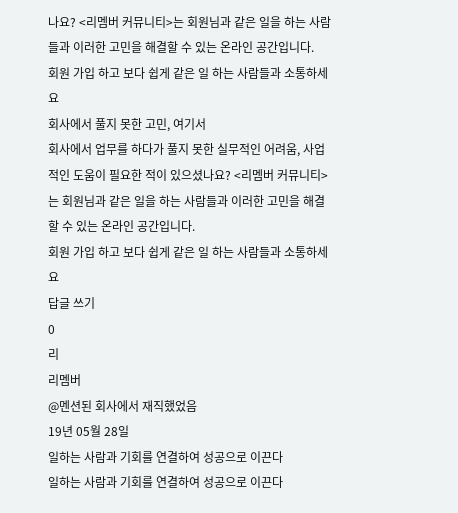나요? <리멤버 커뮤니티>는 회원님과 같은 일을 하는 사람들과 이러한 고민을 해결할 수 있는 온라인 공간입니다.
회원 가입 하고 보다 쉽게 같은 일 하는 사람들과 소통하세요
회사에서 풀지 못한 고민, 여기서
회사에서 업무를 하다가 풀지 못한 실무적인 어려움, 사업적인 도움이 필요한 적이 있으셨나요? <리멤버 커뮤니티>는 회원님과 같은 일을 하는 사람들과 이러한 고민을 해결할 수 있는 온라인 공간입니다.
회원 가입 하고 보다 쉽게 같은 일 하는 사람들과 소통하세요
답글 쓰기
0
리
리멤버
@멘션된 회사에서 재직했었음
19년 05월 28일
일하는 사람과 기회를 연결하여 성공으로 이끈다
일하는 사람과 기회를 연결하여 성공으로 이끈다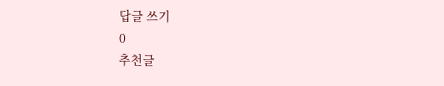답글 쓰기
0
추천글